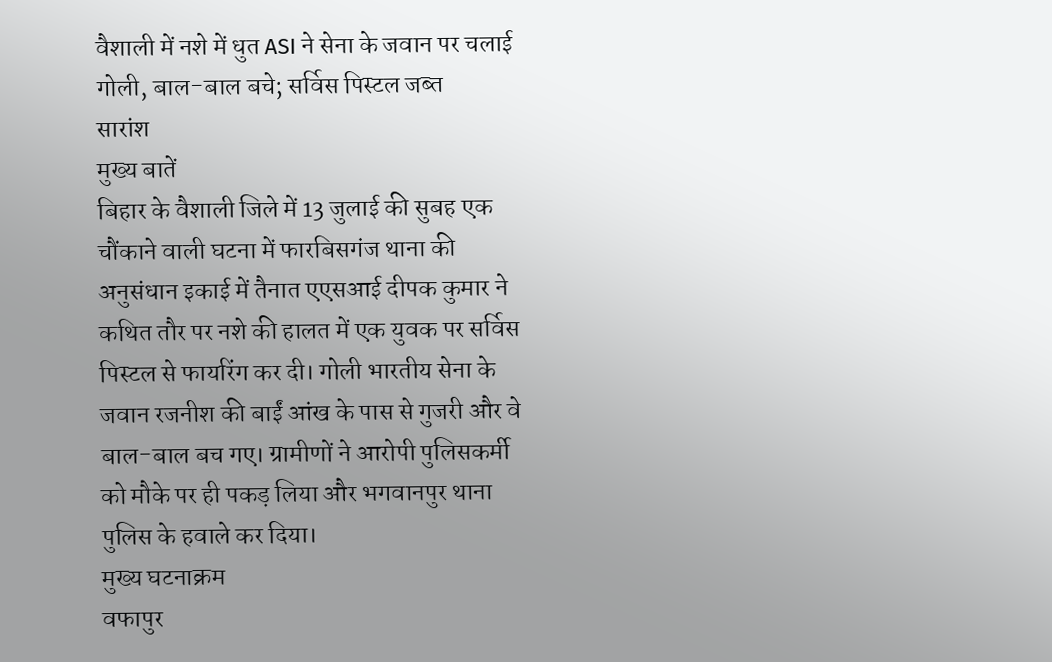वैशाली में नशे में धुत ASI ने सेना के जवान पर चलाई गोली, बाल-बाल बचे; सर्विस पिस्टल जब्त
सारांश
मुख्य बातें
बिहार के वैशाली जिले में 13 जुलाई की सुबह एक चौंकाने वाली घटना में फारबिसगंज थाना की अनुसंधान इकाई में तैनात एएसआई दीपक कुमार ने कथित तौर पर नशे की हालत में एक युवक पर सर्विस पिस्टल से फायरिंग कर दी। गोली भारतीय सेना के जवान रजनीश की बाईं आंख के पास से गुजरी और वे बाल-बाल बच गए। ग्रामीणों ने आरोपी पुलिसकर्मी को मौके पर ही पकड़ लिया और भगवानपुर थाना पुलिस के हवाले कर दिया।
मुख्य घटनाक्रम
वफापुर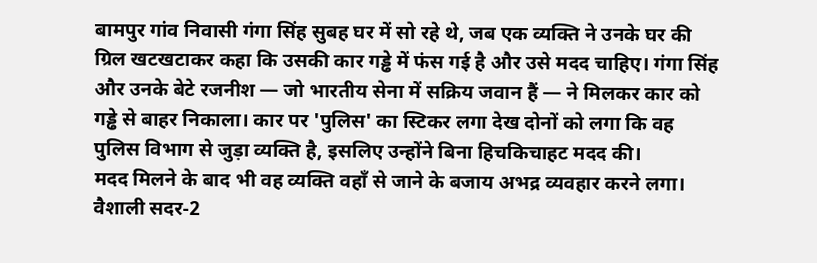बामपुर गांव निवासी गंगा सिंह सुबह घर में सो रहे थे, जब एक व्यक्ति ने उनके घर की ग्रिल खटखटाकर कहा कि उसकी कार गड्ढे में फंस गई है और उसे मदद चाहिए। गंगा सिंह और उनके बेटे रजनीश — जो भारतीय सेना में सक्रिय जवान हैं — ने मिलकर कार को गड्ढे से बाहर निकाला। कार पर 'पुलिस' का स्टिकर लगा देख दोनों को लगा कि वह पुलिस विभाग से जुड़ा व्यक्ति है, इसलिए उन्होंने बिना हिचकिचाहट मदद की।
मदद मिलने के बाद भी वह व्यक्ति वहाँ से जाने के बजाय अभद्र व्यवहार करने लगा। वैशाली सदर-2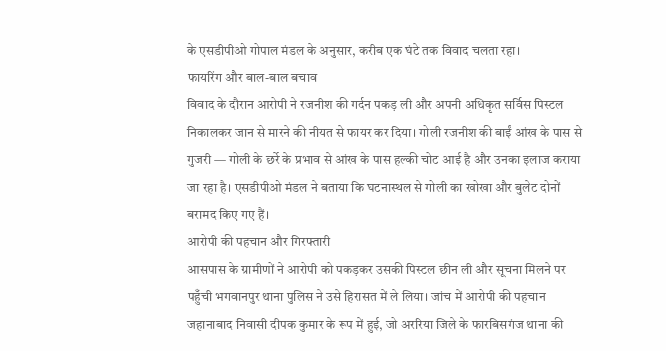के एसडीपीओ गोपाल मंडल के अनुसार, करीब एक घंटे तक विवाद चलता रहा।
फायरिंग और बाल-बाल बचाव
विवाद के दौरान आरोपी ने रजनीश की गर्दन पकड़ ली और अपनी अधिकृत सर्विस पिस्टल निकालकर जान से मारने की नीयत से फायर कर दिया। गोली रजनीश की बाईं आंख के पास से गुजरी — गोली के छर्रे के प्रभाव से आंख के पास हल्की चोट आई है और उनका इलाज कराया जा रहा है। एसडीपीओ मंडल ने बताया कि घटनास्थल से गोली का खोखा और बुलेट दोनों बरामद किए गए हैं।
आरोपी की पहचान और गिरफ्तारी
आसपास के ग्रामीणों ने आरोपी को पकड़कर उसकी पिस्टल छीन ली और सूचना मिलने पर पहुँची भगवानपुर थाना पुलिस ने उसे हिरासत में ले लिया। जांच में आरोपी की पहचान जहानाबाद निवासी दीपक कुमार के रूप में हुई, जो अररिया जिले के फारबिसगंज थाना की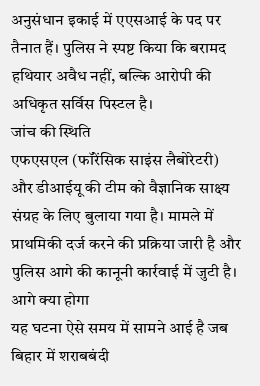अनुसंधान इकाई में एएसआई के पद पर तैनात हैं। पुलिस ने स्पष्ट किया कि बरामद हथियार अवैध नहीं, बल्कि आरोपी की अधिकृत सर्विस पिस्टल है।
जांच की स्थिति
एफएसएल (फॉरेंसिक साइंस लैबोरेटरी) और डीआईयू की टीम को वैज्ञानिक साक्ष्य संग्रह के लिए बुलाया गया है। मामले में प्राथमिकी दर्ज करने की प्रक्रिया जारी है और पुलिस आगे की कानूनी कार्रवाई में जुटी है।
आगे क्या होगा
यह घटना ऐसे समय में सामने आई है जब बिहार में शराबबंदी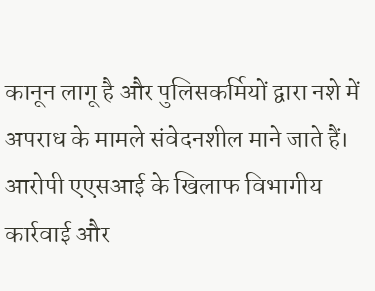कानून लागू है और पुलिसकर्मियों द्वारा नशे में अपराध के मामले संवेदनशील माने जाते हैं। आरोपी एएसआई के खिलाफ विभागीय कार्रवाई और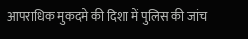आपराधिक मुकदमे की दिशा में पुलिस की जांच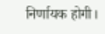निर्णायक होगी।